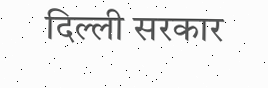दिल्ली सरकार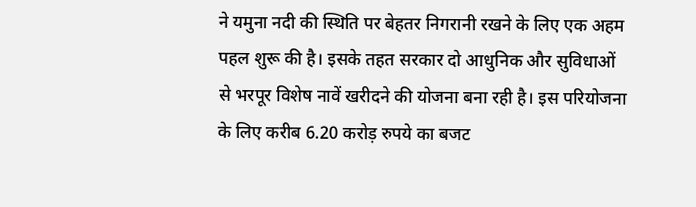ने यमुना नदी की स्थिति पर बेहतर निगरानी रखने के लिए एक अहम पहल शुरू की है। इसके तहत सरकार दो आधुनिक और सुविधाओं से भरपूर विशेष नावें खरीदने की योजना बना रही है। इस परियोजना के लिए करीब 6.20 करोड़ रुपये का बजट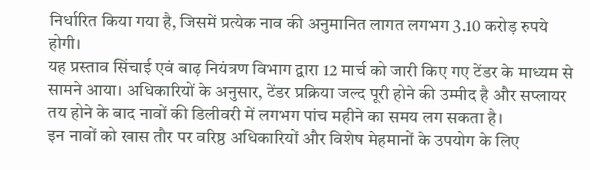निर्धारित किया गया है, जिसमें प्रत्येक नाव की अनुमानित लागत लगभग 3.10 करोड़ रुपये होगी।
यह प्रस्ताव सिंचाई एवं बाढ़ नियंत्रण विभाग द्वारा 12 मार्च को जारी किए गए टेंडर के माध्यम से सामने आया। अधिकारियों के अनुसार, टेंडर प्रक्रिया जल्द पूरी होने की उम्मीद है और सप्लायर तय होने के बाद नावों की डिलीवरी में लगभग पांच महीने का समय लग सकता है।
इन नावों को खास तौर पर वरिष्ठ अधिकारियों और विशेष मेहमानों के उपयोग के लिए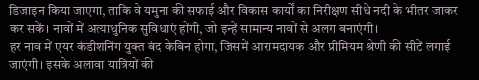डिजाइन किया जाएगा, ताकि वे यमुना की सफाई और विकास कार्यों का निरीक्षण सीधे नदी के भीतर जाकर कर सकें। नावों में अत्याधुनिक सुविधाएं होंगी, जो इन्हें सामान्य नावों से अलग बनाएंगी।
हर नाव में एयर कंडीशनिंग युक्त बंद केबिन होगा, जिसमें आरामदायक और प्रीमियम श्रेणी की सीटें लगाई जाएंगी। इसके अलावा यात्रियों की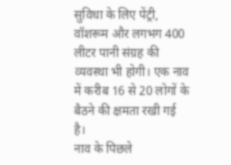सुविधा के लिए पेंट्री, वॉशरूम और लगभग 400 लीटर पानी संग्रह की व्यवस्था भी होगी। एक नाव में करीब 16 से 20 लोगों के बैठने की क्षमता रखी गई है।
नाव के पिछले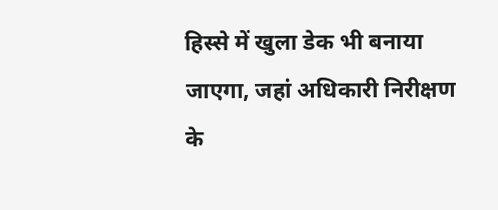हिस्से में खुला डेक भी बनाया जाएगा, जहां अधिकारी निरीक्षण के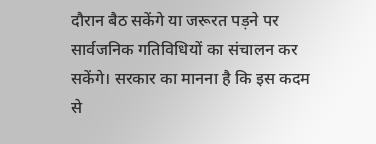दौरान बैठ सकेंगे या जरूरत पड़ने पर सार्वजनिक गतिविधियों का संचालन कर सकेंगे। सरकार का मानना है कि इस कदम से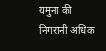यमुना की निगरानी अधिक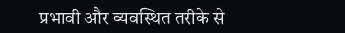प्रभावी और व्यवस्थित तरीके से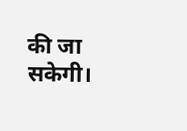की जा सकेगी।